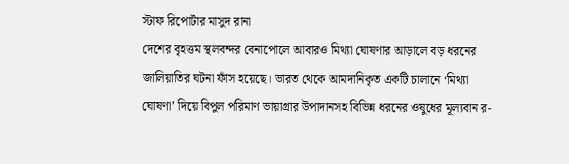স্টাফ রিপোর্টার মাসুদ রানা
দেশের বৃহত্তম স্থলবন্দর বেনাপোলে আবারও মিথ্যা ঘোষণার আড়ালে বড় ধরনের জালিয়াতির ঘটনা ফাঁস হয়েছে। ভারত থেকে আমদানিকৃত একটি চালানে ‘মিথ্যা ঘোষণা’ দিয়ে বিপুল পরিমাণ ভায়াগ্রার উপাদানসহ বিভিন্ন ধরনের ওষুধের মূল্যবান র-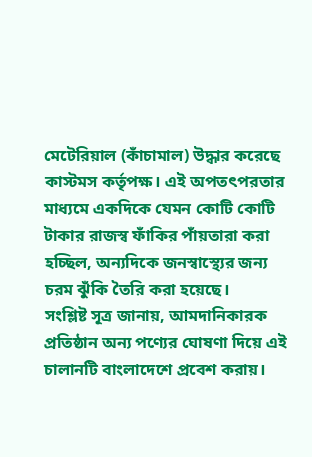মেটেরিয়াল (কাঁচামাল) উদ্ধার করেছে কাস্টমস কর্তৃপক্ষ। এই অপতৎপরতার মাধ্যমে একদিকে যেমন কোটি কোটি টাকার রাজস্ব ফাঁকির পাঁয়তারা করা হচ্ছিল, অন্যদিকে জনস্বাস্থ্যের জন্য চরম ঝুঁকি তৈরি করা হয়েছে।
সংশ্লিষ্ট সূত্র জানায়, আমদানিকারক প্রতিষ্ঠান অন্য পণ্যের ঘোষণা দিয়ে এই চালানটি বাংলাদেশে প্রবেশ করায়।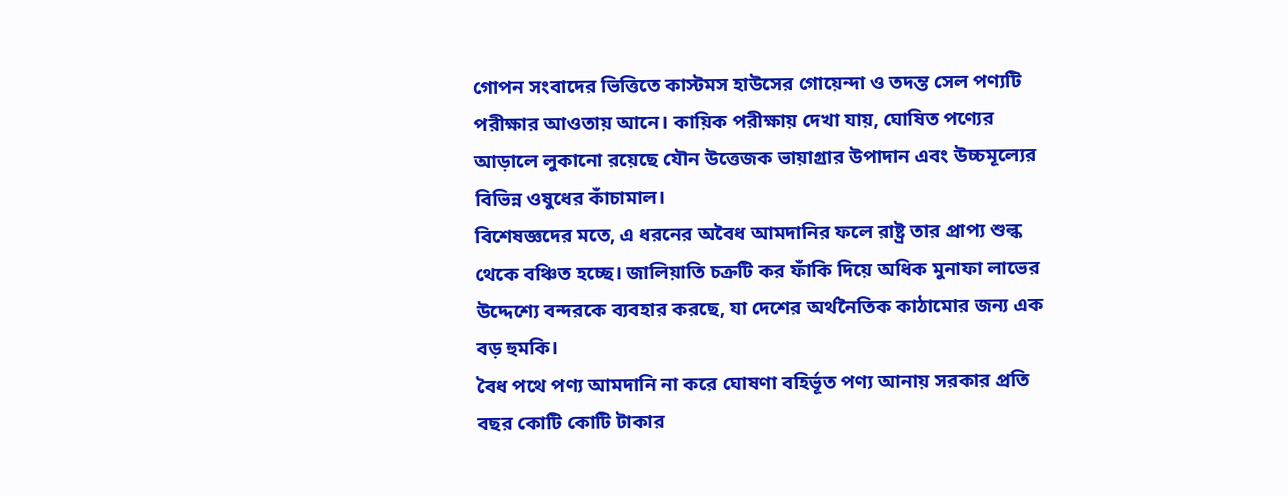গোপন সংবাদের ভিত্তিতে কাস্টমস হাউসের গোয়েন্দা ও তদন্ত সেল পণ্যটি পরীক্ষার আওতায় আনে। কায়িক পরীক্ষায় দেখা যায়, ঘোষিত পণ্যের আড়ালে লুকানো রয়েছে যৌন উত্তেজক ভায়াগ্রার উপাদান এবং উচ্চমূল্যের বিভিন্ন ওষুধের কাঁচামাল।
বিশেষজ্ঞদের মতে, এ ধরনের অবৈধ আমদানির ফলে রাষ্ট্র তার প্রাপ্য শুল্ক থেকে বঞ্চিত হচ্ছে। জালিয়াতি চক্রটি কর ফাঁকি দিয়ে অধিক মুনাফা লাভের উদ্দেশ্যে বন্দরকে ব্যবহার করছে, যা দেশের অর্থনৈতিক কাঠামোর জন্য এক বড় হুমকি।
বৈধ পথে পণ্য আমদানি না করে ঘোষণা বহির্ভূত পণ্য আনায় সরকার প্রতি বছর কোটি কোটি টাকার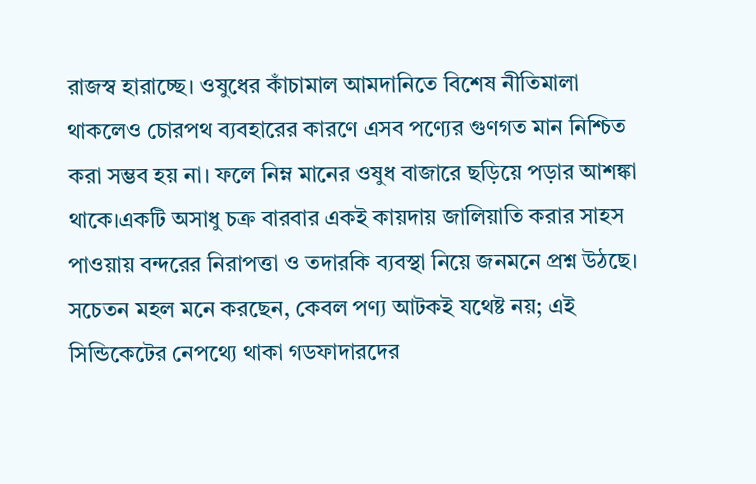রাজস্ব হারাচ্ছে। ওষুধের কাঁচামাল আমদানিতে বিশেষ নীতিমালা থাকলেও চোরপথ ব্যবহারের কারণে এসব পণ্যের গুণগত মান নিশ্চিত করা সম্ভব হয় না। ফলে নিম্ন মানের ওষুধ বাজারে ছড়িয়ে পড়ার আশঙ্কা থাকে।একটি অসাধু চক্র বারবার একই কায়দায় জালিয়াতি করার সাহস পাওয়ায় বন্দরের নিরাপত্তা ও তদারকি ব্যবস্থা নিয়ে জনমনে প্রশ্ন উঠছে।
সচেতন মহল মনে করছেন, কেবল পণ্য আটকই যথেষ্ট নয়; এই সিন্ডিকেটের নেপথ্যে থাকা গডফাদারদের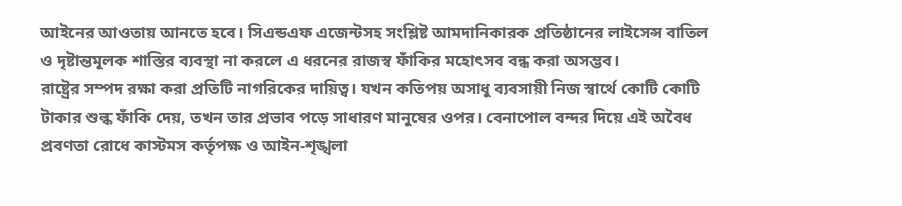আইনের আওতায় আনতে হবে। সিএন্ডএফ এজেন্টসহ সংশ্লিষ্ট আমদানিকারক প্রতিষ্ঠানের লাইসেন্স বাতিল ও দৃষ্টান্তমূলক শাস্তির ব্যবস্থা না করলে এ ধরনের রাজস্ব ফাঁকির মহোৎসব বন্ধ করা অসম্ভব।
রাষ্ট্রের সম্পদ রক্ষা করা প্রতিটি নাগরিকের দায়িত্ব। যখন কতিপয় অসাধু ব্যবসায়ী নিজ স্বার্থে কোটি কোটি টাকার শুল্ক ফাঁকি দেয়, তখন তার প্রভাব পড়ে সাধারণ মানুষের ওপর। বেনাপোল বন্দর দিয়ে এই অবৈধ প্রবণতা রোধে কাস্টমস কর্তৃপক্ষ ও আইন-শৃঙ্খলা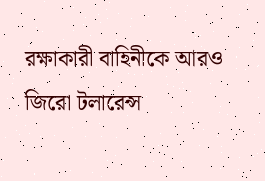রক্ষাকারী বাহিনীকে আরও জিরো টলারেন্স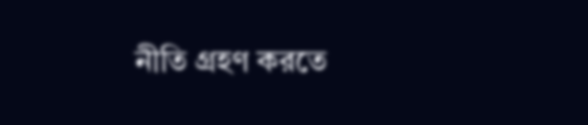নীতি গ্রহণ করতে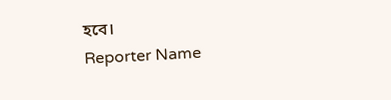হবে।
Reporter Name